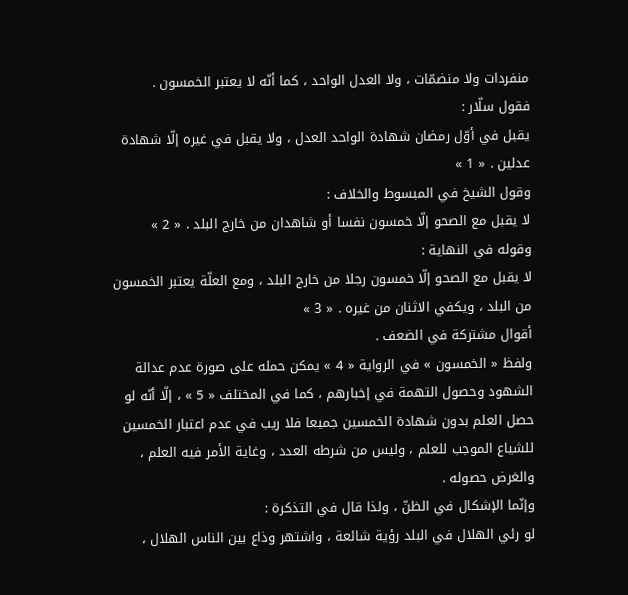منفردات ولا منضمّات ، ولا العدل الواحد ، كما أنّه لا يعتبر الخمسون .
فقول سلّار :
يقبل في أوّل رمضان شهادة الواحد العدل ، ولا يقبل في غيره إلّا شهادة عدلين . « 1 »
وقول الشيخ في المبسوط والخلاف :
لا يقبل مع الصحو إلّا خمسون نفسا أو شاهدان من خارج البلد . « 2 »
وقوله في النهاية :
لا يقبل مع الصحو إلّا خمسون رجلا من خارج البلد ، ومع العلّة يعتبر الخمسون من البلد ، ويكفي الاثنان من غيره . « 3 »
أقوال مشتركة في الضعف .
ولفظ « الخمسون » في الرواية « 4 » يمكن حمله على صورة عدم عدالة الشهود وحصول التهمة في إخبارهم ، كما في المختلف « 5 » ، إلّا أنّه لو حصل العلم بدون شهادة الخمسين جميعا فلا ريب في عدم اعتبار الخمسين للشياع الموجب للعلم ، وليس من شرطه العدد ، وغاية الأمر فيه العلم ، والغرض حصوله .
وإنّما الإشكال في الظنّ ، ولذا قال في التذكرة :
لو رئي الهلال في البلد رؤية شائعة ، واشتهر وذاع بين الناس الهلال ،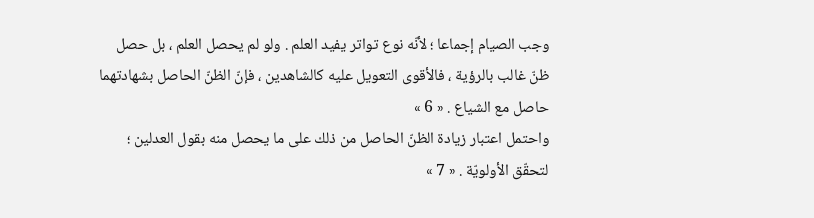وجب الصيام إجماعا ؛ لأنّه نوع تواتر يفيد العلم . ولو لم يحصل العلم ، بل حصل ظنّ غالب بالرؤية ، فالأقوى التعويل عليه كالشاهدين ، فإنّ الظنّ الحاصل بشهادتهما حاصل مع الشياع . « 6 »
واحتمل اعتبار زيادة الظنّ الحاصل من ذلك على ما يحصل منه بقول العدلين ؛ لتحقّق الأولويّة . « 7 »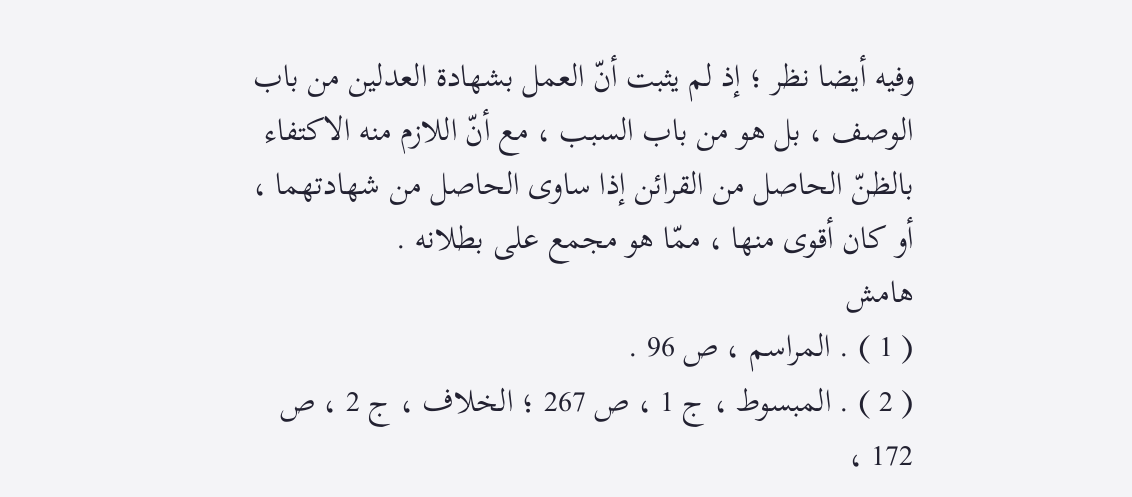وفيه أيضا نظر ؛ إذ لم يثبت أنّ العمل بشهادة العدلين من باب الوصف ، بل هو من باب السبب ، مع أنّ اللازم منه الاكتفاء بالظنّ الحاصل من القرائن إذا ساوى الحاصل من شهادتهما ، أو كان أقوى منها ، ممّا هو مجمع على بطلانه .
هامش
( 1 ) . المراسم ، ص 96 .
( 2 ) . المبسوط ، ج 1 ، ص 267 ؛ الخلاف ، ج 2 ، ص 172 ،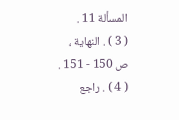المسألة 11 .
( 3 ) . النهاية ، ص 150 - 151 .
( 4 ) . راجع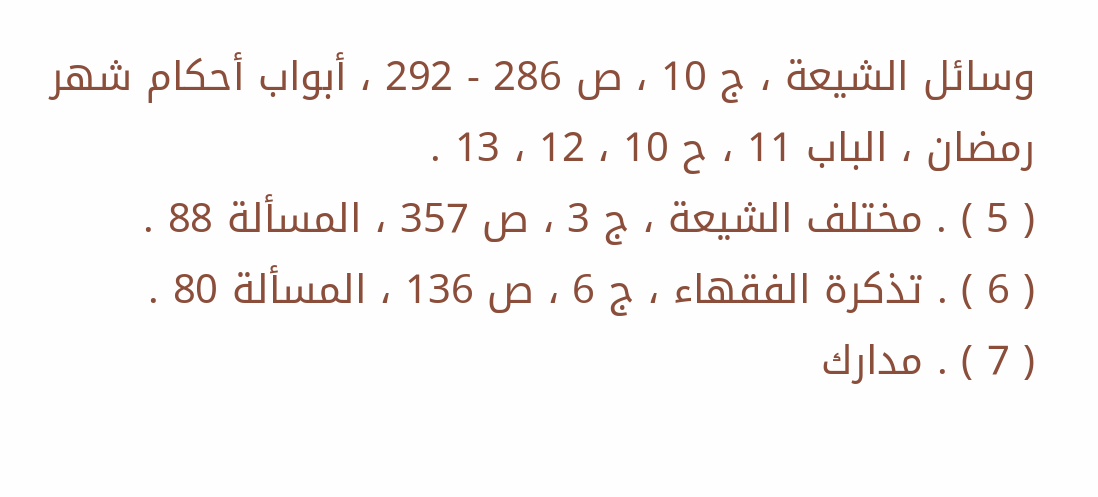وسائل الشيعة ، ج 10 ، ص 286 - 292 ، أبواب أحكام شهر رمضان ، الباب 11 ، ح 10 ، 12 ، 13 .
( 5 ) . مختلف الشيعة ، ج 3 ، ص 357 ، المسألة 88 .
( 6 ) . تذكرة الفقهاء ، ج 6 ، ص 136 ، المسألة 80 .
( 7 ) . مدارك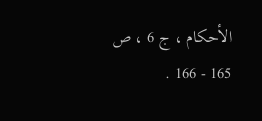الأحكام ، ج 6 ، ص 165 - 166 .